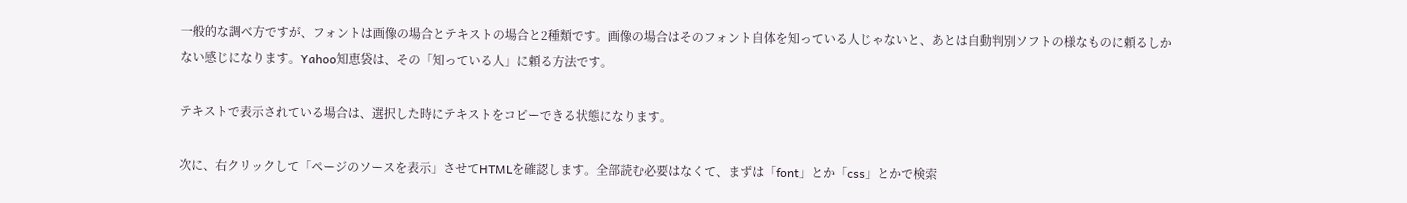一般的な調べ方ですが、フォントは画像の場合とテキストの場合と2種類です。画像の場合はそのフォント自体を知っている人じゃないと、あとは自動判別ソフトの様なものに頼るしかない感じになります。Yahoo知恵袋は、その「知っている人」に頼る方法です。

テキストで表示されている場合は、選択した時にテキストをコピーできる状態になります。

次に、右クリックして「ページのソースを表示」させてHTMLを確認します。全部読む必要はなくて、まずは「font」とか「css」とかで検索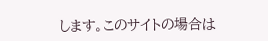します。このサイトの場合は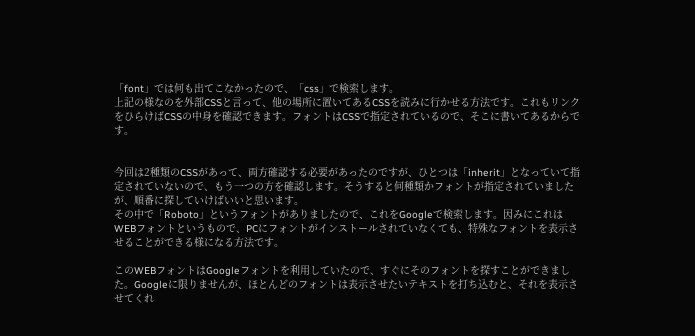「font」では何も出てこなかったので、「css」で検索します。
上記の様なのを外部CSSと言って、他の場所に置いてあるCSSを読みに行かせる方法です。これもリンクをひらけばCSSの中身を確認できます。フォントはCSSで指定されているので、そこに書いてあるからです。


今回は2種類のCSSがあって、両方確認する必要があったのですが、ひとつは「inherit」となっていて指定されていないので、もう一つの方を確認します。そうすると何種類かフォントが指定されていましたが、順番に探していけばいいと思います。
その中で「Roboto」というフォントがありましたので、これをGoogleで検索します。因みにこれはWEBフォントというもので、PCにフォントがインストールされていなくても、特殊なフォントを表示させることができる様になる方法です。

このWEBフォントはGoogleフォントを利用していたので、すぐにそのフォントを探すことができました。Googleに限りませんが、ほとんどのフォントは表示させたいテキストを打ち込むと、それを表示させてくれ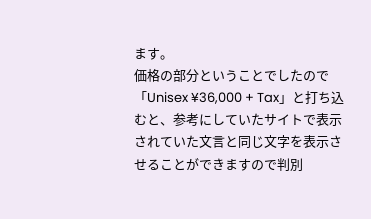ます。
価格の部分ということでしたので「Unisex ¥36,000 + Tax」と打ち込むと、参考にしていたサイトで表示されていた文言と同じ文字を表示させることができますので判別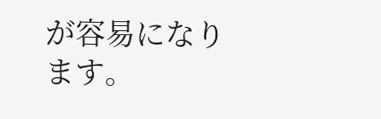が容易になります。